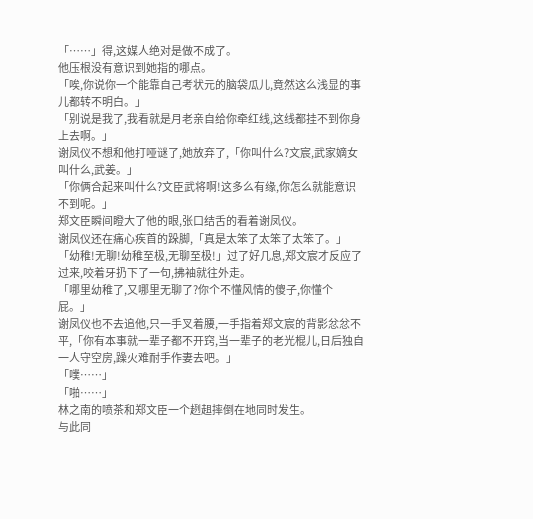「……」得,这媒人绝对是做不成了。
他压根没有意识到她指的哪点。
「唉,你说你一个能靠自己考状元的脑袋瓜儿,竟然这么浅显的事儿都转不明白。」
「别说是我了,我看就是月老亲自给你牵红线,这线都挂不到你身上去啊。」
谢凤仪不想和他打哑谜了,她放弃了,「你叫什么?文宸,武家嫡女叫什么,武姜。」
「你俩合起来叫什么?文臣武将啊!这多么有缘,你怎么就能意识不到呢。」
郑文臣瞬间瞪大了他的眼,张口结舌的看着谢凤仪。
谢凤仪还在痛心疾首的跺脚,「真是太笨了太笨了太笨了。」
「幼稚!无聊!幼稚至极,无聊至极!」过了好几息,郑文宸才反应了过来,咬着牙扔下了一句,拂袖就往外走。
「哪里幼稚了,又哪里无聊了?你个不懂风情的傻子,你懂个屁。」
谢凤仪也不去追他,只一手叉着腰,一手指着郑文宸的背影忿忿不平,「你有本事就一辈子都不开窍,当一辈子的老光棍儿,日后独自一人守空房,躁火难耐手作妻去吧。」
「噗……」
「啪……」
林之南的喷茶和郑文臣一个趔趄摔倒在地同时发生。
与此同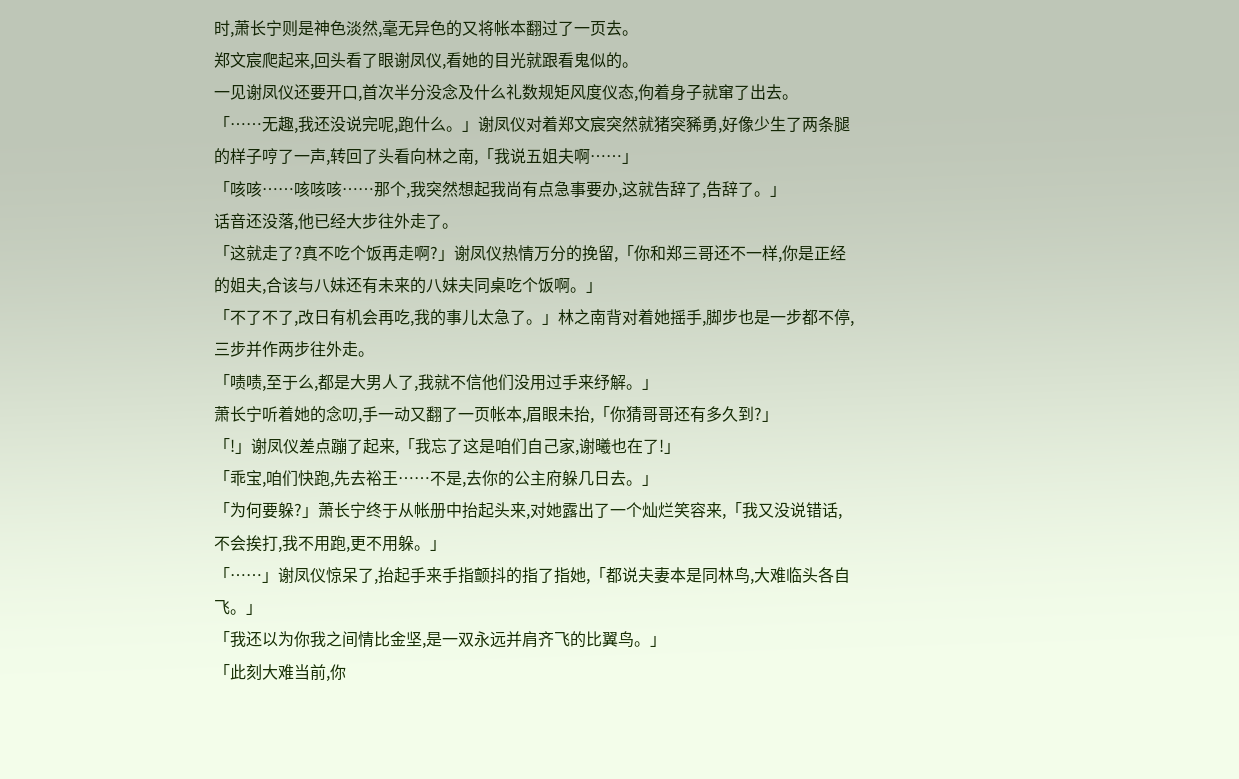时,萧长宁则是神色淡然,毫无异色的又将帐本翻过了一页去。
郑文宸爬起来,回头看了眼谢凤仪,看她的目光就跟看鬼似的。
一见谢凤仪还要开口,首次半分没念及什么礼数规矩风度仪态,佝着身子就窜了出去。
「……无趣,我还没说完呢,跑什么。」谢凤仪对着郑文宸突然就猪突豨勇,好像少生了两条腿的样子哼了一声,转回了头看向林之南,「我说五姐夫啊……」
「咳咳……咳咳咳……那个,我突然想起我尚有点急事要办,这就告辞了,告辞了。」
话音还没落,他已经大步往外走了。
「这就走了?真不吃个饭再走啊?」谢凤仪热情万分的挽留,「你和郑三哥还不一样,你是正经的姐夫,合该与八妹还有未来的八妹夫同桌吃个饭啊。」
「不了不了,改日有机会再吃,我的事儿太急了。」林之南背对着她摇手,脚步也是一步都不停,三步并作两步往外走。
「啧啧,至于么,都是大男人了,我就不信他们没用过手来纾解。」
萧长宁听着她的念叨,手一动又翻了一页帐本,眉眼未抬,「你猜哥哥还有多久到?」
「!」谢凤仪差点蹦了起来,「我忘了这是咱们自己家,谢曦也在了!」
「乖宝,咱们快跑,先去裕王……不是,去你的公主府躲几日去。」
「为何要躲?」萧长宁终于从帐册中抬起头来,对她露出了一个灿烂笑容来,「我又没说错话,不会挨打,我不用跑,更不用躲。」
「……」谢凤仪惊呆了,抬起手来手指颤抖的指了指她,「都说夫妻本是同林鸟,大难临头各自飞。」
「我还以为你我之间情比金坚,是一双永远并肩齐飞的比翼鸟。」
「此刻大难当前,你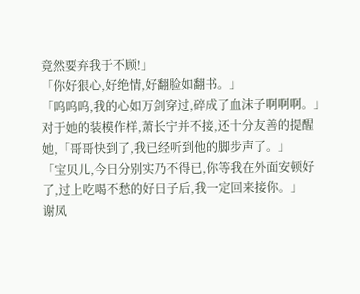竟然要弃我于不顾!」
「你好狠心,好绝情,好翻脸如翻书。」
「呜呜呜,我的心如万剑穿过,碎成了血沫子啊啊啊。」
对于她的装模作样,萧长宁并不接,还十分友善的提醒她,「哥哥快到了,我已经听到他的脚步声了。」
「宝贝儿,今日分别实乃不得已,你等我在外面安顿好了,过上吃喝不愁的好日子后,我一定回来接你。」
谢凤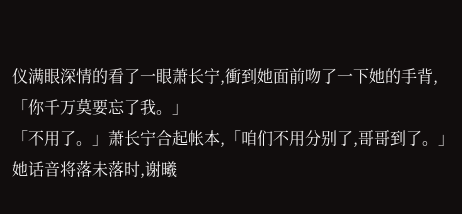仪满眼深情的看了一眼萧长宁,衝到她面前吻了一下她的手背,「你千万莫要忘了我。」
「不用了。」萧长宁合起帐本,「咱们不用分别了,哥哥到了。」
她话音将落未落时,谢曦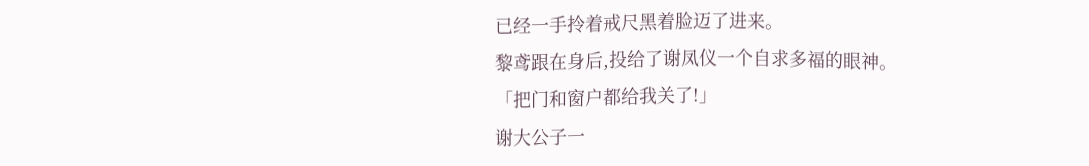已经一手拎着戒尺黑着脸迈了进来。
黎鸢跟在身后,投给了谢凤仪一个自求多福的眼神。
「把门和窗户都给我关了!」
谢大公子一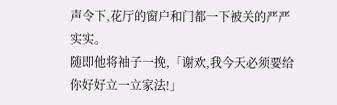声令下,花厅的窗户和门都一下被关的严严实实。
随即他将袖子一挽,「谢欢,我今天必须要给你好好立一立家法!」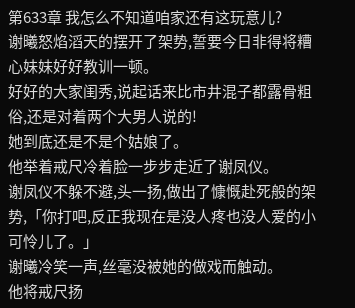第633章 我怎么不知道咱家还有这玩意儿?
谢曦怒焰滔天的摆开了架势,誓要今日非得将糟心妹妹好好教训一顿。
好好的大家闺秀,说起话来比市井混子都露骨粗俗,还是对着两个大男人说的!
她到底还是不是个姑娘了。
他举着戒尺冷着脸一步步走近了谢凤仪。
谢凤仪不躲不避,头一扬,做出了慷慨赴死般的架势,「你打吧,反正我现在是没人疼也没人爱的小可怜儿了。」
谢曦冷笑一声,丝毫没被她的做戏而触动。
他将戒尺扬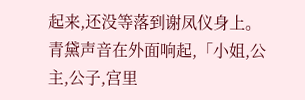起来,还没等落到谢凤仪身上。
青黛声音在外面响起,「小姐,公主,公子,宫里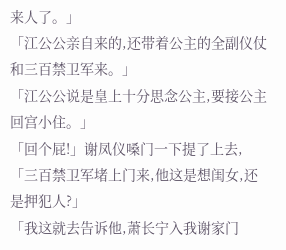来人了。」
「江公公亲自来的,还带着公主的全副仪仗和三百禁卫军来。」
「江公公说是皇上十分思念公主,要接公主回宫小住。」
「回个屁!」谢凤仪嗓门一下提了上去,「三百禁卫军堵上门来,他这是想闺女,还是押犯人?」
「我这就去告诉他,萧长宁入我谢家门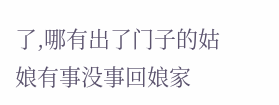了,哪有出了门子的姑娘有事没事回娘家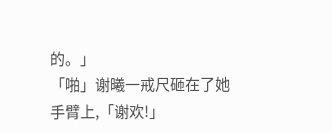的。」
「啪」谢曦一戒尺砸在了她手臂上,「谢欢!」